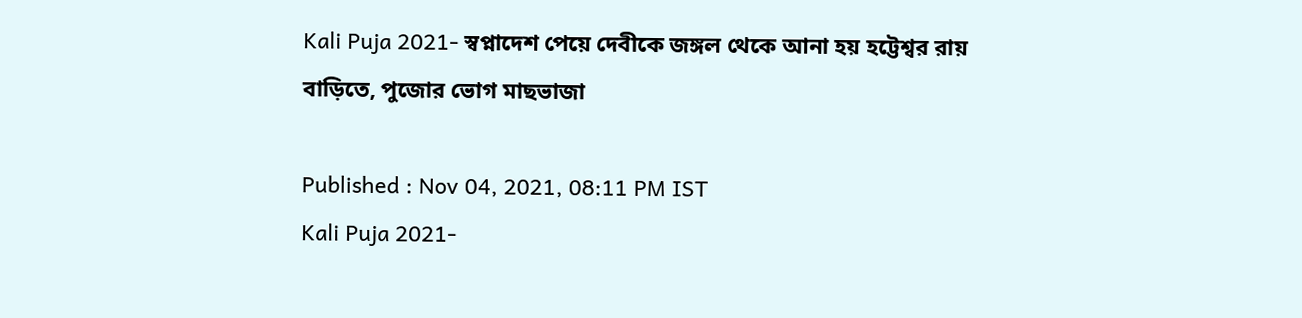Kali Puja 2021- স্বপ্নাদেশ পেয়ে দেবীকে জঙ্গল থেকে আনা হয় হট্টেশ্বর রায় বাড়িতে, পুজোর ভোগ মাছভাজা

Published : Nov 04, 2021, 08:11 PM IST
Kali Puja 2021-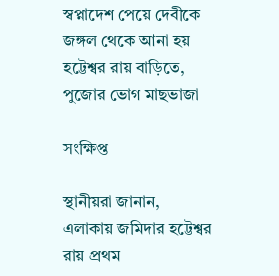স্বপ্নাদেশ পেয়ে দেবীকে জঙ্গল থেকে আনা হয় হট্টেশ্বর রায় বাড়িতে, পুজোর ভোগ মাছভাজা

সংক্ষিপ্ত

স্থানীয়রা জানান, এলাকায় জমিদার হট্টেশ্বর রায় প্রথম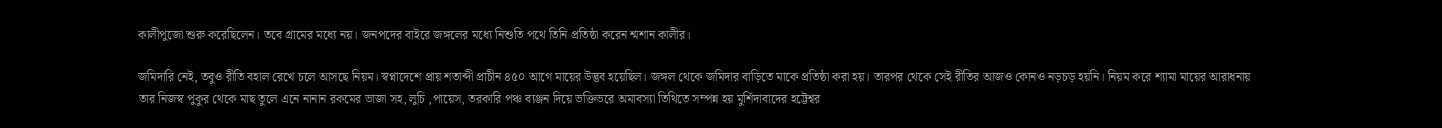কালীপুজো শুরু করেছিলেন। তবে গ্রামের মধ্যে নয়। জনপদের বাইরে জঙ্গলের মধ্যে নিশুতি পথে তিনি প্রতিষ্ঠা করেন শ্মশান কালীর।

জমিদারি নেই, তবুও রীতি বহাল রেখে চলে আসছে নিয়ম। স্বপ্নাদেশে প্রায় শতাব্দী প্রাচীন ৪৫০ আগে মায়ের উদ্ভব হয়েছিল। জঙ্গল থেকে জমিদার বাড়িতে মাকে প্রতিষ্ঠা করা হয়। তারপর থেকে সেই রীতির আজও কোনও নড়চড় হয়নি। নিয়ম করে শ্যামা মায়ের আরাধনায় তার নিজস্ব পুকুর থেকে মাছ তুলে এনে নানান রকমের ভাজা সহ, লুচি ,পায়েস, তরকারি পঞ্চ ব্যঞ্জন দিয়ে ভক্তিভরে অমাবস্যা তিথিতে সম্পন্ন হয় মুর্শিদাবাদের হট্টেশ্বর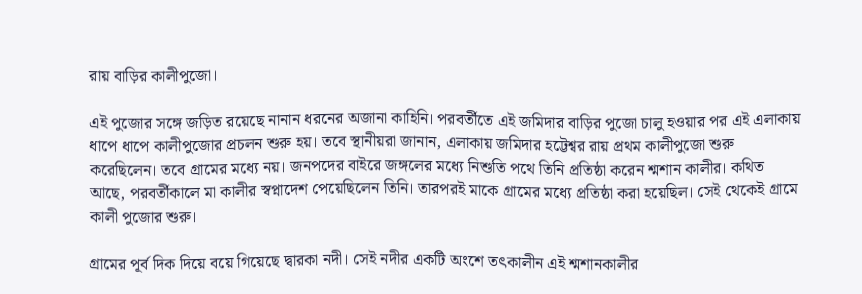রায় বাড়ির কালীপুজো।

এই পুজোর সঙ্গে জড়িত রয়েছে নানান ধরনের অজানা কাহিনি। পরবর্তীতে এই জমিদার বাড়ির পুজো চালু হওয়ার পর এই এলাকায় ধাপে ধাপে কালীপুজোর প্রচলন শুরু হয়। তবে স্থানীয়রা জানান, এলাকায় জমিদার হট্টেশ্বর রায় প্রথম কালীপুজো শুরু করেছিলেন। তবে গ্রামের মধ্যে নয়। জনপদের বাইরে জঙ্গলের মধ্যে নিশুতি পথে তিনি প্রতিষ্ঠা করেন শ্মশান কালীর। কথিত আছে, পরবর্তীকালে মা কালীর স্বপ্নাদেশ পেয়েছিলেন তিনি। তারপরই মাকে গ্রামের মধ্যে প্রতিষ্ঠা করা হয়েছিল। সেই থেকেই গ্রামে কালী পুজোর শুরু।

গ্রামের পূর্ব দিক দিয়ে বয়ে গিয়েছে দ্বারকা নদী। সেই নদীর একটি অংশে তৎকালীন এই শ্মশানকালীর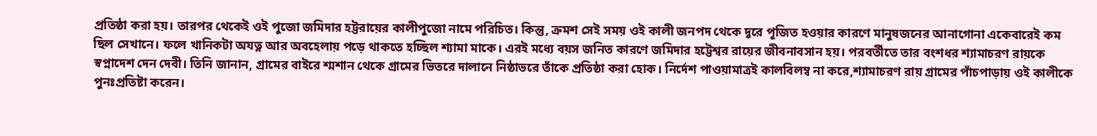প্রতিষ্ঠা করা হয়। তারপর থেকেই ওই পুজো জমিদার হট্টরায়ের কালীপুজো নামে পরিচিত। কিন্তু, ক্রমশ সেই সময় ওই কালী জনপদ থেকে দূরে পূজিত হওয়ার কারণে মানুষজনের আনাগোনা একেবারেই কম ছিল সেখানে। ফলে খানিকটা অযত্ন আর অবহেলায় পড়ে থাকতে হচ্ছিল শ্যামা মাকে। এরই মধ্যে বয়স জনিত কারণে জমিদার হট্টেশ্বর রায়ের জীবনাবসান হয়। পরবর্তীতে তার বংশধর শ্যামাচরণ রায়কে স্বপ্নাদেশ দেন দেবী। তিনি জানান, গ্রামের বাইরে শ্মশান থেকে গ্রামের ভিতরে দালানে নিষ্ঠাভরে তাঁকে প্রতিষ্ঠা করা হোক। নির্দেশ পাওয়ামাত্রই কালবিলম্ব না করে,শ্যামাচরণ রায় গ্রামের পাঁচপাড়ায় ওই কালীকে পুনঃপ্রতিষ্টা করেন।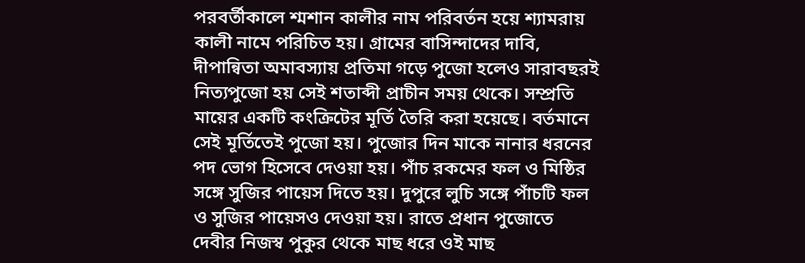পরবর্তীকালে শ্মশান কালীর নাম পরিবর্তন হয়ে শ্যামরায় কালী নামে পরিচিত হয়। গ্রামের বাসিন্দাদের দাবি, দীপান্বিতা অমাবস্যায় প্রতিমা গড়ে পুজো হলেও সারাবছরই নিত্যপুজো হয় সেই শতাব্দী প্রাচীন সময় থেকে। সম্প্রতি মায়ের একটি কংক্রিটের মূর্তি তৈরি করা হয়েছে। বর্তমানে সেই মূর্তিতেই পুজো হয়। পুজোর দিন মাকে নানার ধরনের পদ ভোগ হিসেবে দেওয়া হয়। পাঁচ রকমের ফল ও মিষ্ঠির সঙ্গে সুজির পায়েস দিতে হয়। দুপুরে লুচি সঙ্গে পাঁচটি ফল ও সুজির পায়েসও দেওয়া হয়। রাতে প্রধান পুজোতে দেবীর নিজস্ব পুকুর থেকে মাছ ধরে ওই মাছ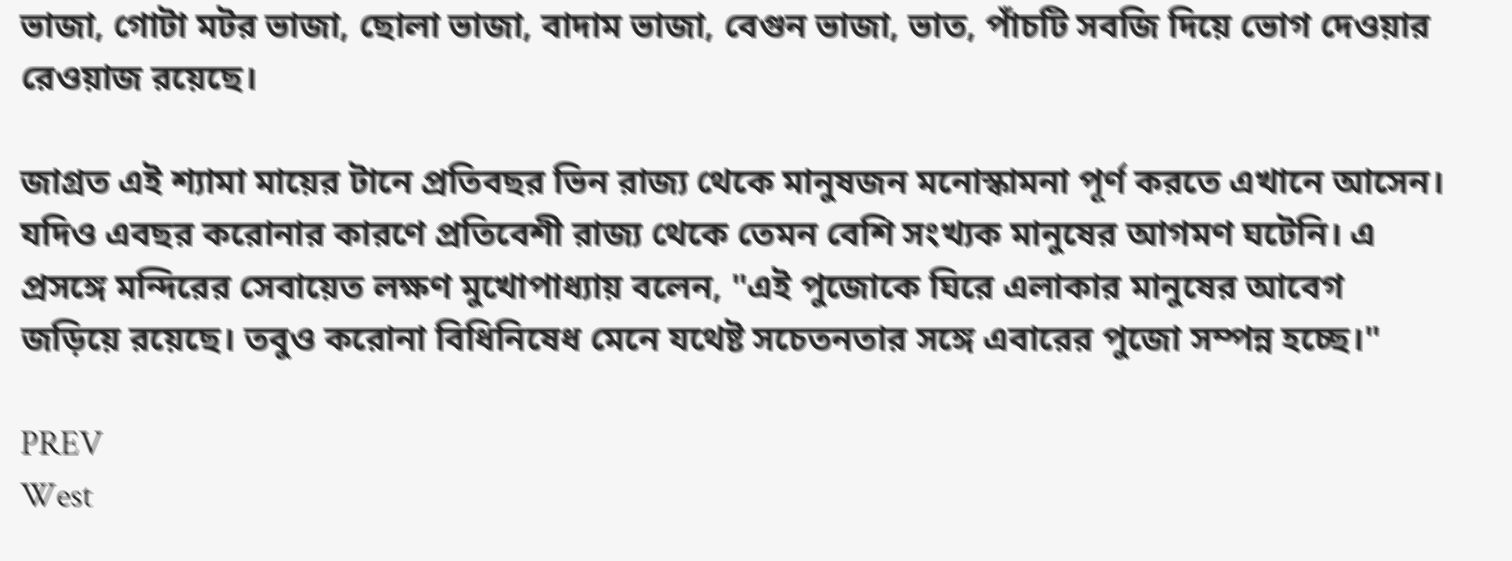ভাজা, গোটা মটর ভাজা, ছোলা ভাজা, বাদাম ভাজা, বেগুন ভাজা, ভাত, পাঁচটি সবজি দিয়ে ভোগ দেওয়ার রেওয়াজ রয়েছে।

জাগ্রত এই শ্যামা মায়ের টানে প্রতিবছর ভিন রাজ্য থেকে মানুষজন মনোস্কামনা পূর্ণ করতে এখানে আসেন। যদিও এবছর করোনার কারণে প্রতিবেশী রাজ্য থেকে তেমন বেশি সংখ্যক মানুষের আগমণ ঘটেনি। এ প্রসঙ্গে মন্দিরের সেবায়েত লক্ষণ মুখোপাধ্যায় বলেন, "এই পুজোকে ঘিরে এলাকার মানুষের আবেগ জড়িয়ে রয়েছে। তবুও করোনা বিধিনিষেধ মেনে যথেষ্ট সচেতনতার সঙ্গে এবারের পুজো সম্পন্ন হচ্ছে।"

PREV
West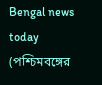Bengal news today (পশ্চিমবঙ্গের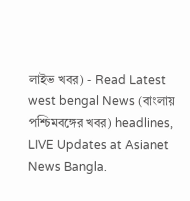লাইভ খবর) - Read Latest west bengal News (বাংলায় পশ্চিমবঙ্গের খবর) headlines, LIVE Updates at Asianet News Bangla.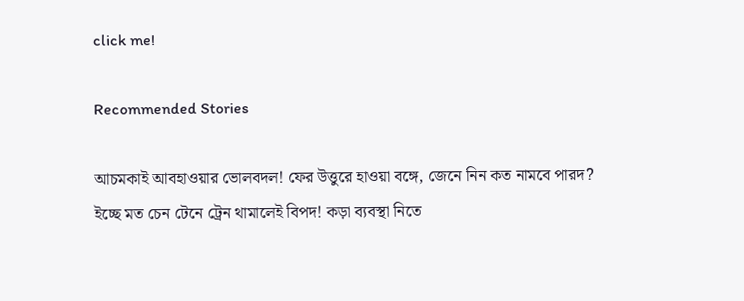click me!

Recommended Stories

আচমকাই আবহাওয়ার ভোলবদল! ফের উত্তুরে হাওয়া বঙ্গে, জেনে নিন কত নামবে পারদ?
ইচ্ছে মত চেন টেনে ট্রেন থামালেই বিপদ! কড়া ব্যবস্থা নিতে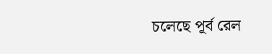চলেছে পূর্ব রেল